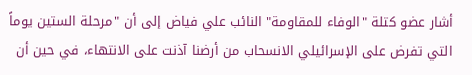أشار عضو كتلة "الوفاء للمقاومة" النائب علي فياض إلى أن "مرحلة الستين يوماً التي تفرض على الإسرائيلي الانسحاب من أرضنا آذنت على الانتهاء، في حين أن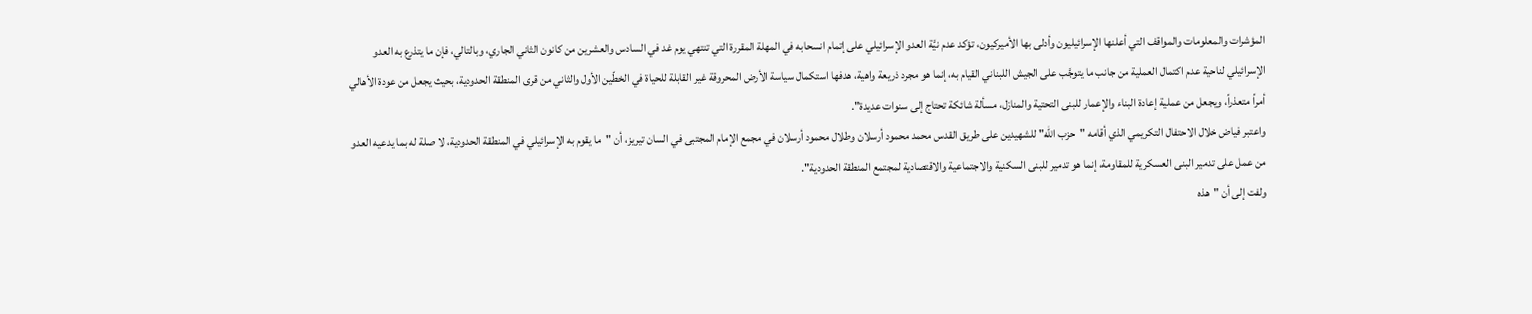المؤشرات والمعلومات والمواقف التي أعلنها الإسرائيليون وأدلى بها الأميركيون، تؤكد عدم نيَّة العدو الإسرائيلي على إتمام انسحابه في المهلة المقررة التي تنتهي يوم غد في السادس والعشرين من كانون الثاني الجاري، وبالتالي، فإن ما يتذرع به العدو الإسرائيلي لناحية عدم اكتمال العملية من جانب ما يتوجَّب على الجيش اللبناني القيام به، إنما هو مجرد ذريعة واهية، هدفها استكمال سياسة الأرض المحروقة غير القابلة للحياة في الخطّين الأول والثاني من قرى المنطقة الحدودية، بحيث يجعل من عودة الأهالي أمراً متعذراً، ويجعل من عملية إعادة البناء والإعمار للبنى التحتية والمنازل، مسألة شائكة تحتاج إلى سنوات عديدة".
واعتبر فياض خلال الاحتفال التكريمي الذي أقامه "حزب الله" للشهيدين على طريق القدس محمد محمود أرسلان وطلال محمود أرسلان في مجمع الإمام المجتبى في السان تيريز، أن "ما يقوم به الإسرائيلي في المنطقة الحدودية، لا صلة له بما يدعيه العدو من عمل على تدمير البنى العسكرية للمقاومة، إنما هو تدمير للبنى السكنية والاجتماعية والاقتصادية لمجتمع المنطقة الحدودية".
ولفت إلى أن "هذه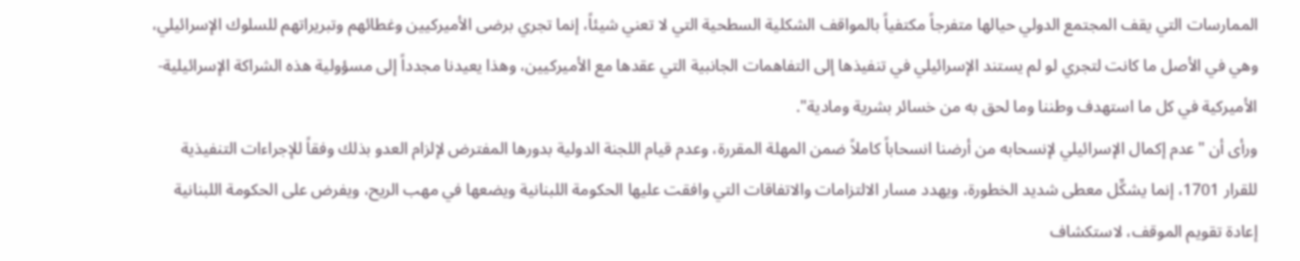الممارسات التي يقف المجتمع الدولي حيالها متفرجاً مكتفياً بالمواقف الشكلية السطحية التي لا تعني شيئاً، إنما تجري برضى الأميركيين وغطائهم وتبريراتهم للسلوك الإسرائيلي، وهي في الأصل ما كانت لتجري لو لم يستند الإسرائيلي في تنفيذها إلى التفاهمات الجانبية التي عقدها مع الأميركيين، وهذا يعيدنا مجدداً إلى مسؤولية هذه الشراكة الإسرائيلية-الأميركية في كل ما استهدف وطننا وما لحق به من خسائر بشرية ومادية".
ورأى أن "عدم إكمال الإسرائيلي لإنسحابه من أرضنا انسحاباً كاملاً ضمن المهلة المقررة، وعدم قيام اللجنة الدولية بدورها المفترض لإلزام العدو بذلك وفقاً للإجراءات التنفيذية للقرار 1701، إنما يشكِّل معطى شديد الخطورة، ويهدد مسار الالتزامات والاتفاقات التي وافقت عليها الحكومة اللبنانية ويضعها في مهب الريح، ويفرض على الحكومة اللبنانية إعادة تقويم الموقف، لاستكشاف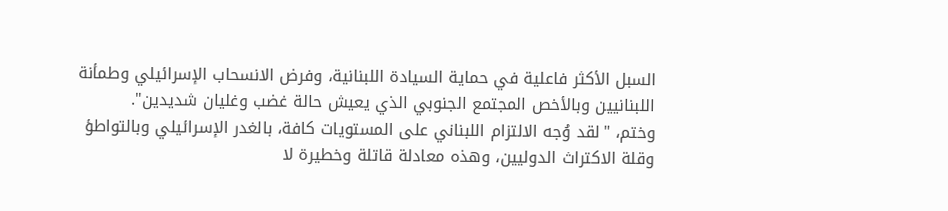السبل الأكثر فاعلية في حماية السيادة اللبنانية، وفرض الانسحاب الإسرائيلي وطمأنة اللبنانيين وبالأخص المجتمع الجنوبي الذي يعيش حالة غضب وغليان شديدين".
وختم، "لقد وُجه الالتزام اللبناني على المستويات كافة، بالغدر الإسرائيلي وبالتواطؤ وقلة الاكتراث الدوليين، وهذه معادلة قاتلة وخطيرة لا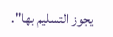يجوز التسليم بها".